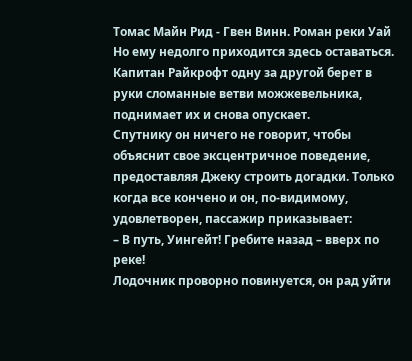Томас Майн Рид - Гвен Винн. Роман реки Уай
Но ему недолго приходится здесь оставаться. Капитан Райкрофт одну за другой берет в руки сломанные ветви можжевельника, поднимает их и снова опускает.
Спутнику он ничего не говорит, чтобы объяснит свое эксцентричное поведение, предоставляя Джеку строить догадки. Только когда все кончено и он, по-видимому, удовлетворен, пассажир приказывает:
– В путь, Уингейт! Гребите назад – вверх по реке!
Лодочник проворно повинуется, он рад уйти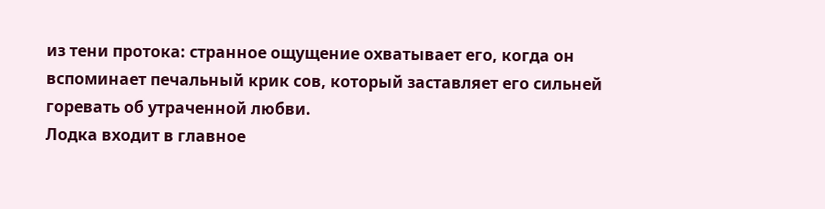из тени протока: странное ощущение охватывает его, когда он вспоминает печальный крик сов, который заставляет его сильней горевать об утраченной любви.
Лодка входит в главное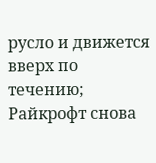русло и движется вверх по течению; Райкрофт снова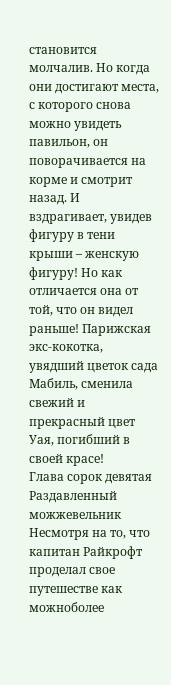становится молчалив. Но когда они достигают места, с которого снова можно увидеть павильон, он поворачивается на корме и смотрит назад. И вздрагивает, увидев фигуру в тени крыши – женскую фигуру! Но как отличается она от той, что он видел раньше! Парижская экс-кокотка, увядший цветок сада Мабиль, сменила свежий и прекрасный цвет Уая, погибший в своей красе!
Глава сорок девятая
Раздавленный можжевельник
Несмотря на то, что капитан Райкрофт проделал свое путешестве как можноболее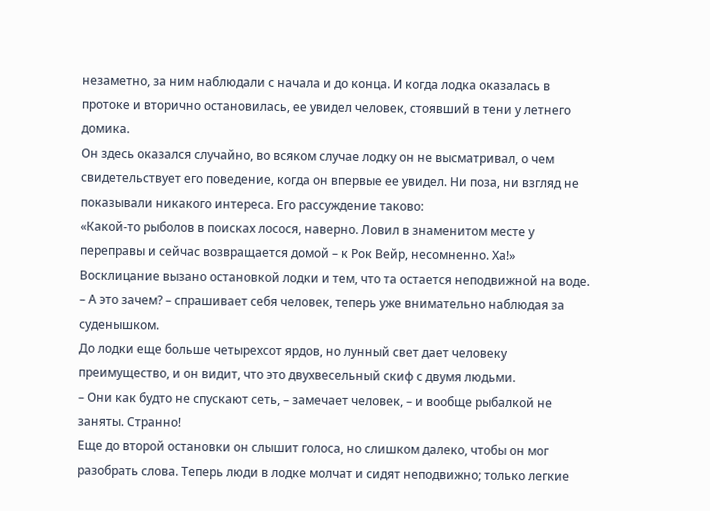незаметно, за ним наблюдали с начала и до конца. И когда лодка оказалась в протоке и вторично остановилась, ее увидел человек, стоявший в тени у летнего домика.
Он здесь оказался случайно, во всяком случае лодку он не высматривал, о чем свидетельствует его поведение, когда он впервые ее увидел. Ни поза, ни взгляд не показывали никакого интереса. Его рассуждение таково:
«Какой-то рыболов в поисках лосося, наверно. Ловил в знаменитом месте у переправы и сейчас возвращается домой – к Рок Вейр, несомненно. Ха!»
Восклицание вызано остановкой лодки и тем, что та остается неподвижной на воде.
– А это зачем? – спрашивает себя человек, теперь уже внимательно наблюдая за суденышком.
До лодки еще больше четырехсот ярдов, но лунный свет дает человеку преимущество, и он видит, что это двухвесельный скиф с двумя людьми.
– Они как будто не спускают сеть, – замечает человек, – и вообще рыбалкой не заняты. Странно!
Еще до второй остановки он слышит голоса, но слишком далеко, чтобы он мог разобрать слова. Теперь люди в лодке молчат и сидят неподвижно; только легкие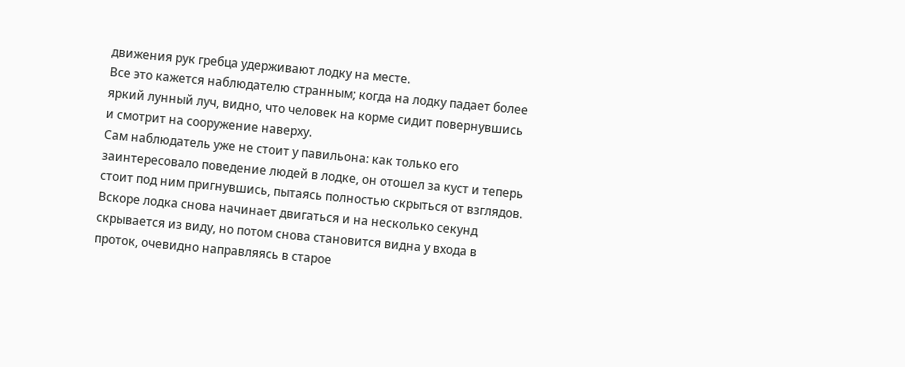движения рук гребца удерживают лодку на месте.
Все это кажется наблюдателю странным; когда на лодку падает более яркий лунный луч, видно, что человек на корме сидит повернувшись и смотрит на сооружение наверху.
Сам наблюдатель уже не стоит у павильона: как только его заинтересовало поведение людей в лодке, он отошел за куст и теперь стоит под ним пригнувшись, пытаясь полностью скрыться от взглядов.
Вскоре лодка снова начинает двигаться и на несколько секунд скрывается из виду, но потом снова становится видна у входа в проток, очевидно направляясь в старое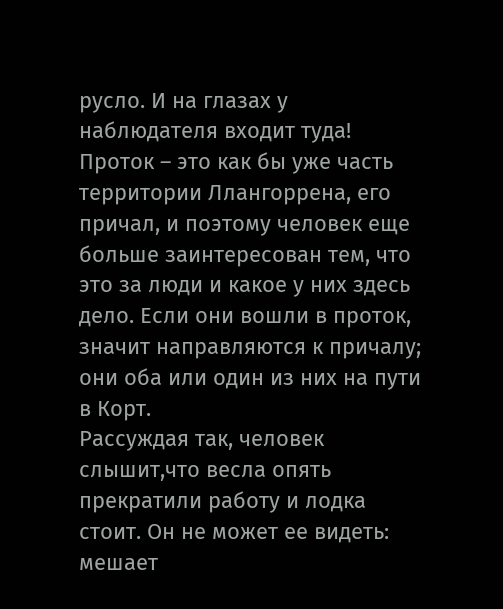русло. И на глазах у наблюдателя входит туда!
Проток – это как бы уже часть территории Ллангоррена, его причал, и поэтому человек еще больше заинтересован тем, что это за люди и какое у них здесь дело. Если они вошли в проток, значит направляются к причалу; они оба или один из них на пути в Корт.
Рассуждая так, человек слышит,что весла опять прекратили работу и лодка стоит. Он не может ее видеть: мешает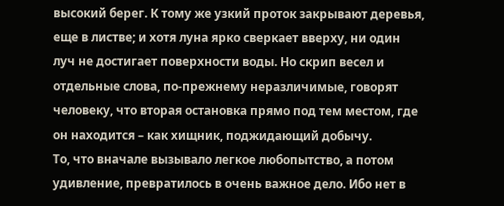высокий берег. К тому же узкий проток закрывают деревья, еще в листве; и хотя луна ярко сверкает вверху, ни один луч не достигает поверхности воды. Но скрип весел и отдельные слова, по-прежнему неразличимые, говорят человеку, что вторая остановка прямо под тем местом, где он находится – как хищник, поджидающий добычу.
То, что вначале вызывало легкое любопытство, а потом удивление, превратилось в очень важное дело. Ибо нет в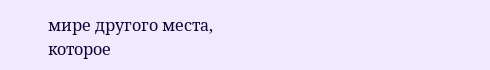мире другого места, которое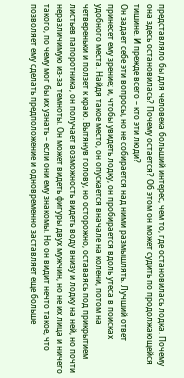представляло бы для человека больший интерес, чем то, где остановилась лодка. Почему она здесь остановилась? Почему остается? Об этом он может судить по продолжающейся тишине. И прежде всего – кто эти люди?
Он задает себе эти вопросы, но не собирается над ними размышлять. Лучший ответ принесет ему зрение; и, чтобы увидеть лодку, он пробирается вдоль утеса в поисках удобного места. Найдя такое место, он опускается вначале на колени, потом на четвереньки и ползет к краю. Вытянув голову, но осторожно, оставаясь под прикрытием листьев папоротника, он получает возможность видеть воду внизу и лодку на ней, но почти неразличимую из-за темноты. Он может видеть фигуры двух мужчин, но не их лица и ничего такого, по чему мог бы их узнать – если они ему знакомы. Но он видит нечто такое, что позволяет ему сделать предположение и одновременно заставляет еще больше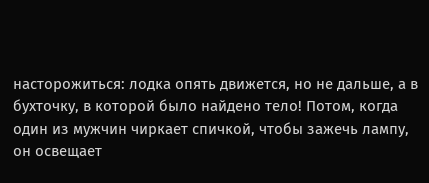насторожиться: лодка опять движется, но не дальше, а в бухточку, в которой было найдено тело! Потом, когда один из мужчин чиркает спичкой, чтобы зажечь лампу, он освещает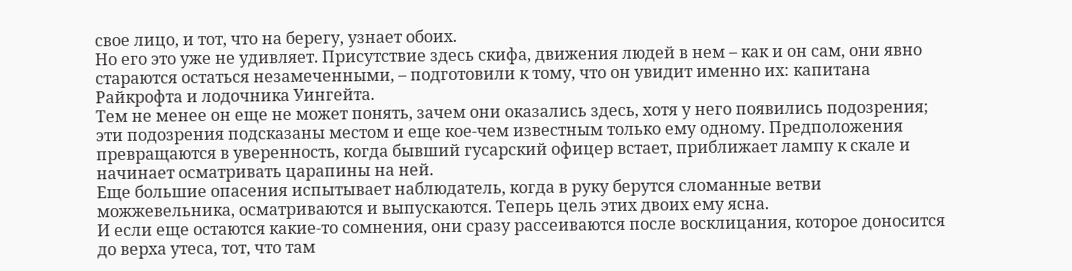свое лицо, и тот, что на берегу, узнает обоих.
Но его это уже не удивляет. Присутствие здесь скифа, движения людей в нем – как и он сам, они явно стараются остаться незамеченными, – подготовили к тому, что он увидит именно их: капитана Райкрофта и лодочника Уингейта.
Тем не менее он еще не может понять, зачем они оказались здесь, хотя у него появились подозрения; эти подозрения подсказаны местом и еще кое-чем известным только ему одному. Предположения превращаются в уверенность, когда бывший гусарский офицер встает, приближает лампу к скале и начинает осматривать царапины на ней.
Еще большие опасения испытывает наблюдатель, когда в руку берутся сломанные ветви можжевельника, осматриваются и выпускаются. Теперь цель этих двоих ему ясна.
И если еще остаются какие-то сомнения, они сразу рассеиваются после восклицания, которое доносится до верха утеса, тот, что там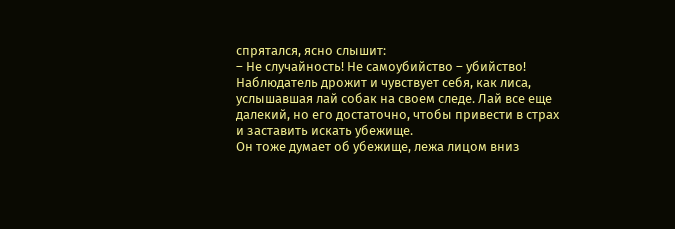спрятался, ясно слышит:
– Не случайность! Не самоубийство – убийство!
Наблюдатель дрожит и чувствует себя, как лиса, услышавшая лай собак на своем следе. Лай все еще далекий, но его достаточно, чтобы привести в страх и заставить искать убежище.
Он тоже думает об убежище, лежа лицом вниз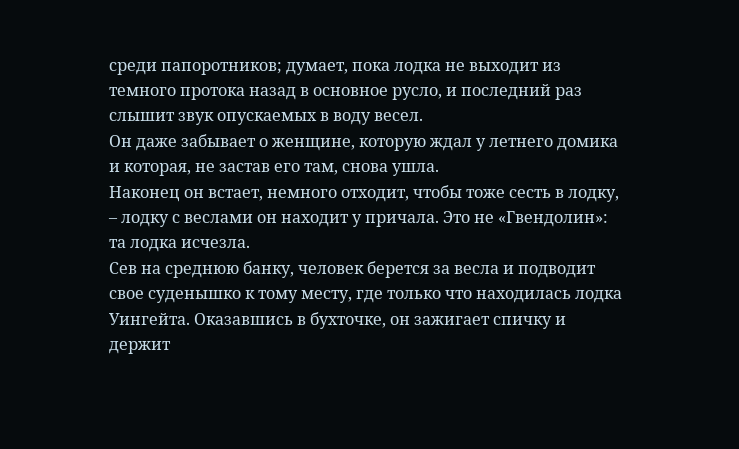среди папоротников; думает, пока лодка не выходит из темного протока назад в основное русло, и последний раз слышит звук опускаемых в воду весел.
Он даже забывает о женщине, которую ждал у летнего домика и которая, не застав его там, снова ушла.
Наконец он встает, немного отходит, чтобы тоже сесть в лодку, – лодку с веслами он находит у причала. Это не «Гвендолин»: та лодка исчезла.
Сев на среднюю банку, человек берется за весла и подводит свое суденышко к тому месту, где только что находилась лодка Уингейта. Оказавшись в бухточке, он зажигает спичку и держит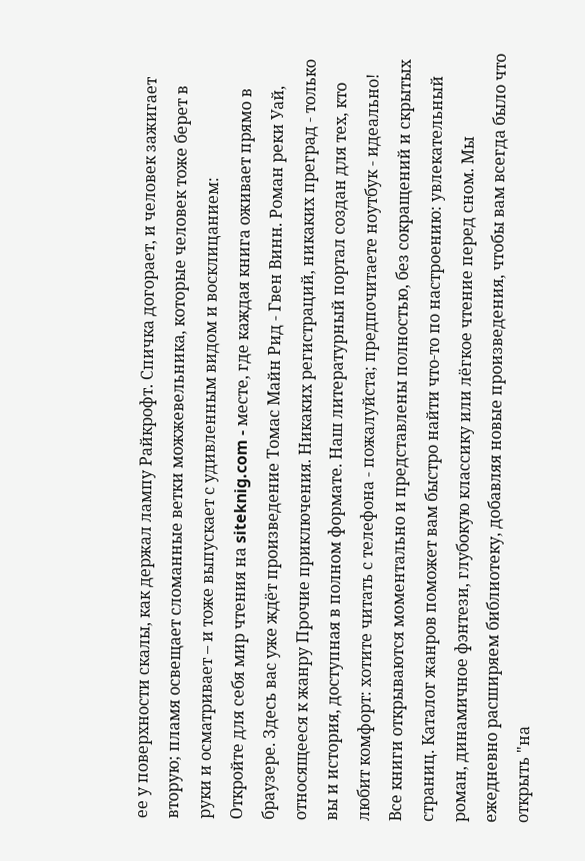ее у поверхности скалы, как держал лампу Райкрофт. Спичка догорает, и человек зажигает вторую; пламя освещает сломанные ветки можжевельника, которые человек тоже берет в руки и осматривает – и тоже выпускает с удивленным видом и восклицанием:
Откройте для себя мир чтения на siteknig.com - месте, где каждая книга оживает прямо в браузере. Здесь вас уже ждёт произведение Томас Майн Рид - Гвен Винн. Роман реки Уай, относящееся к жанру Прочие приключения. Никаких регистраций, никаких преград - только вы и история, доступная в полном формате. Наш литературный портал создан для тех, кто любит комфорт: хотите читать с телефона - пожалуйста; предпочитаете ноутбук - идеально! Все книги открываются моментально и представлены полностью, без сокращений и скрытых страниц. Каталог жанров поможет вам быстро найти что-то по настроению: увлекательный роман, динамичное фэнтези, глубокую классику или лёгкое чтение перед сном. Мы ежедневно расширяем библиотеку, добавляя новые произведения, чтобы вам всегда было что открыть "на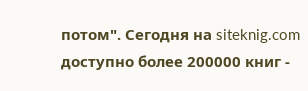потом". Сегодня на siteknig.com доступно более 200000 книг -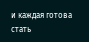и каждая готова стать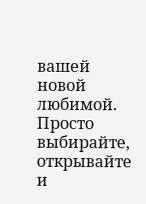вашей новой любимой. Просто выбирайте, открывайте и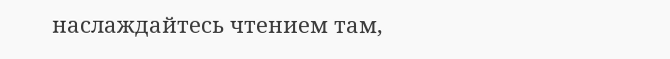наслаждайтесь чтением там,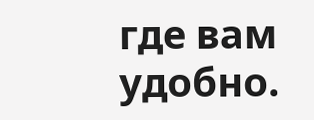где вам удобно.